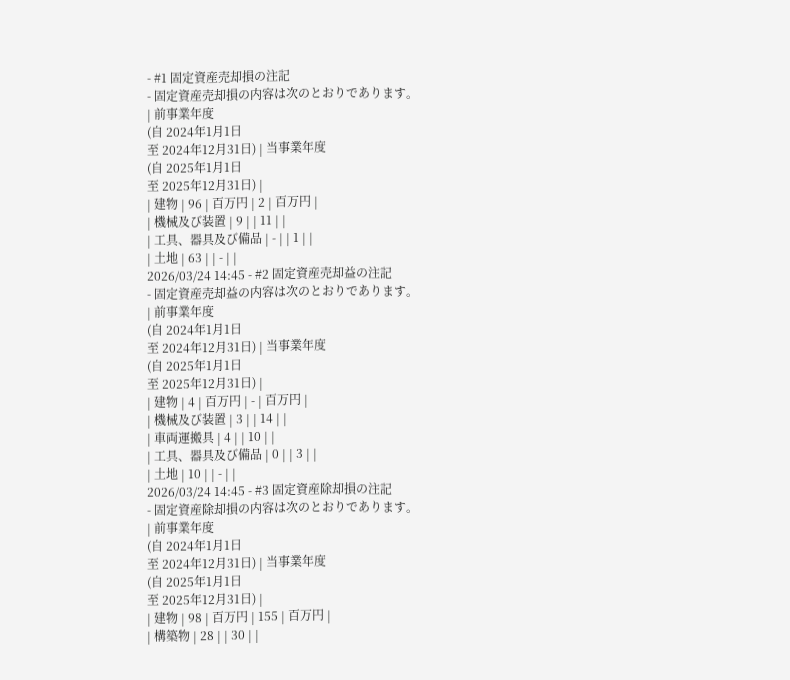- #1 固定資産売却損の注記
- 固定資産売却損の内容は次のとおりであります。
| 前事業年度
(自 2024年1月1日
至 2024年12月31日) | 当事業年度
(自 2025年1月1日
至 2025年12月31日) |
| 建物 | 96 | 百万円 | 2 | 百万円 |
| 機械及び装置 | 9 | | 11 | |
| 工具、器具及び備品 | - | | 1 | |
| 土地 | 63 | | - | |
2026/03/24 14:45 - #2 固定資産売却益の注記
- 固定資産売却益の内容は次のとおりであります。
| 前事業年度
(自 2024年1月1日
至 2024年12月31日) | 当事業年度
(自 2025年1月1日
至 2025年12月31日) |
| 建物 | 4 | 百万円 | - | 百万円 |
| 機械及び装置 | 3 | | 14 | |
| 車両運搬具 | 4 | | 10 | |
| 工具、器具及び備品 | 0 | | 3 | |
| 土地 | 10 | | - | |
2026/03/24 14:45 - #3 固定資産除却損の注記
- 固定資産除却損の内容は次のとおりであります。
| 前事業年度
(自 2024年1月1日
至 2024年12月31日) | 当事業年度
(自 2025年1月1日
至 2025年12月31日) |
| 建物 | 98 | 百万円 | 155 | 百万円 |
| 構築物 | 28 | | 30 | |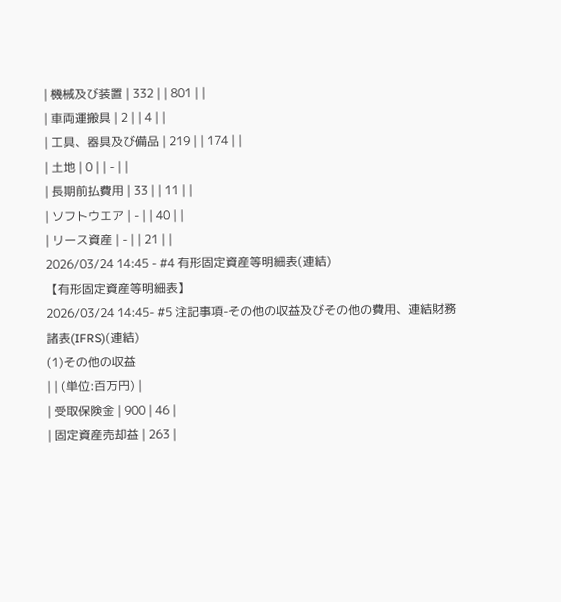| 機械及び装置 | 332 | | 801 | |
| 車両運搬具 | 2 | | 4 | |
| 工具、器具及び備品 | 219 | | 174 | |
| 土地 | 0 | | - | |
| 長期前払費用 | 33 | | 11 | |
| ソフトウエア | - | | 40 | |
| リース資産 | - | | 21 | |
2026/03/24 14:45 - #4 有形固定資産等明細表(連結)
【有形固定資産等明細表】
2026/03/24 14:45- #5 注記事項-その他の収益及びその他の費用、連結財務諸表(IFRS)(連結)
(1)その他の収益
| | (単位:百万円) |
| 受取保険金 | 900 | 46 |
| 固定資産売却益 | 263 |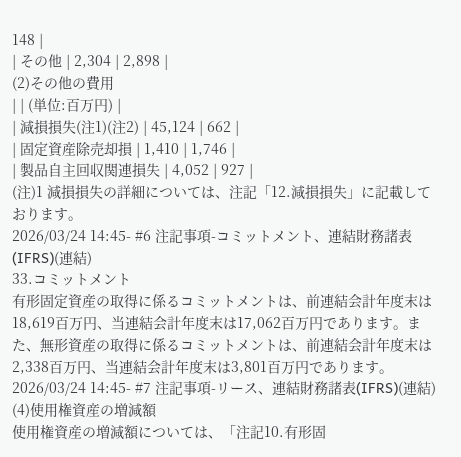148 |
| その他 | 2,304 | 2,898 |
(2)その他の費用
| | (単位:百万円) |
| 減損損失(注1)(注2) | 45,124 | 662 |
| 固定資産除売却損 | 1,410 | 1,746 |
| 製品自主回収関連損失 | 4,052 | 927 |
(注)1 減損損失の詳細については、注記「12.減損損失」に記載しております。
2026/03/24 14:45- #6 注記事項-コミットメント、連結財務諸表(IFRS)(連結)
33.コミットメント
有形固定資産の取得に係るコミットメントは、前連結会計年度末は18,619百万円、当連結会計年度末は17,062百万円であります。また、無形資産の取得に係るコミットメントは、前連結会計年度末は2,338百万円、当連結会計年度末は3,801百万円であります。
2026/03/24 14:45- #7 注記事項-リース、連結財務諸表(IFRS)(連結)
(4)使用権資産の増減額
使用権資産の増減額については、「注記10.有形固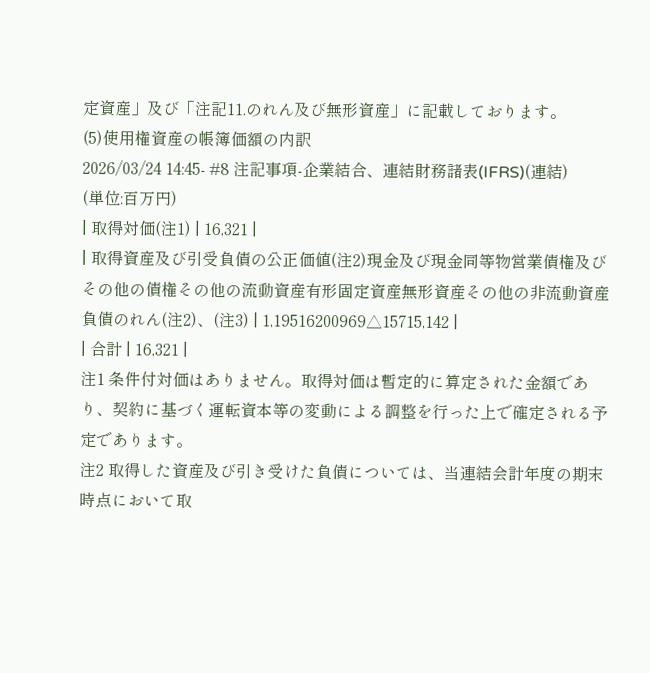定資産」及び「注記11.のれん及び無形資産」に記載しております。
(5)使用権資産の帳簿価額の内訳
2026/03/24 14:45- #8 注記事項-企業結合、連結財務諸表(IFRS)(連結)
(単位:百万円)
| 取得対価(注1) | 16,321 |
| 取得資産及び引受負債の公正価値(注2)現金及び現金同等物営業債権及びその他の債権その他の流動資産有形固定資産無形資産その他の非流動資産負債のれん(注2)、(注3) | 1,19516200969△15715,142 |
| 合計 | 16,321 |
注1 条件付対価はありません。取得対価は暫定的に算定された金額であり、契約に基づく運転資本等の変動による調整を行った上で確定される予定であります。
注2 取得した資産及び引き受けた負債については、当連結会計年度の期末時点において取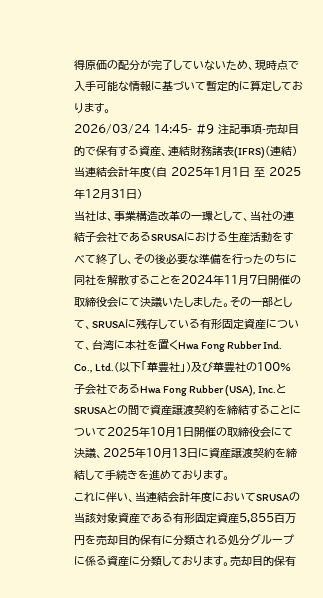得原価の配分が完了していないため、現時点で入手可能な情報に基づいて暫定的に算定しております。
2026/03/24 14:45- #9 注記事項-売却目的で保有する資産、連結財務諸表(IFRS)(連結)
当連結会計年度(自 2025年1月1日 至 2025年12月31日)
当社は、事業構造改革の一環として、当社の連結子会社であるSRUSAにおける生産活動をすべて終了し、その後必要な準備を行ったのちに同社を解散することを2024年11月7日開催の取締役会にて決議いたしました。その一部として、SRUSAに残存している有形固定資産について、台湾に本社を置くHwa Fong Rubber Ind. Co., Ltd.(以下「華豊社」)及び華豊社の100%子会社であるHwa Fong Rubber (USA), Inc.とSRUSAとの間で資産譲渡契約を締結することについて2025年10月1日開催の取締役会にて決議、2025年10月13日に資産譲渡契約を締結して手続きを進めております。
これに伴い、当連結会計年度においてSRUSAの当該対象資産である有形固定資産5,855百万円を売却目的保有に分類される処分グループに係る資産に分類しております。売却目的保有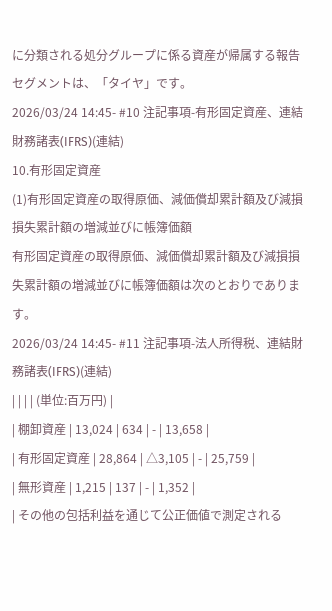に分類される処分グループに係る資産が帰属する報告セグメントは、「タイヤ」です。
2026/03/24 14:45- #10 注記事項-有形固定資産、連結財務諸表(IFRS)(連結)
10.有形固定資産
(1)有形固定資産の取得原価、減価償却累計額及び減損損失累計額の増減並びに帳簿価額
有形固定資産の取得原価、減価償却累計額及び減損損失累計額の増減並びに帳簿価額は次のとおりであります。
2026/03/24 14:45- #11 注記事項-法人所得税、連結財務諸表(IFRS)(連結)
| | | | (単位:百万円) |
| 棚卸資産 | 13,024 | 634 | - | 13,658 |
| 有形固定資産 | 28,864 | △3,105 | - | 25,759 |
| 無形資産 | 1,215 | 137 | - | 1,352 |
| その他の包括利益を通じて公正価値で測定される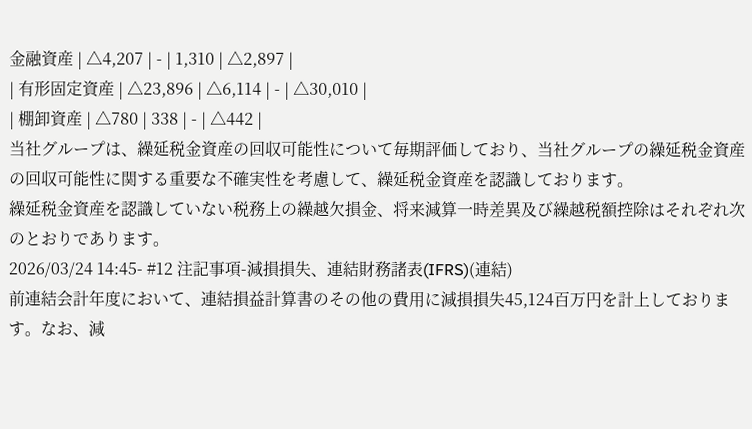金融資産 | △4,207 | - | 1,310 | △2,897 |
| 有形固定資産 | △23,896 | △6,114 | - | △30,010 |
| 棚卸資産 | △780 | 338 | - | △442 |
当社グループは、繰延税金資産の回収可能性について毎期評価しており、当社グループの繰延税金資産の回収可能性に関する重要な不確実性を考慮して、繰延税金資産を認識しております。
繰延税金資産を認識していない税務上の繰越欠損金、将来減算一時差異及び繰越税額控除はそれぞれ次のとおりであります。
2026/03/24 14:45- #12 注記事項-減損損失、連結財務諸表(IFRS)(連結)
前連結会計年度において、連結損益計算書のその他の費用に減損損失45,124百万円を計上しております。なお、減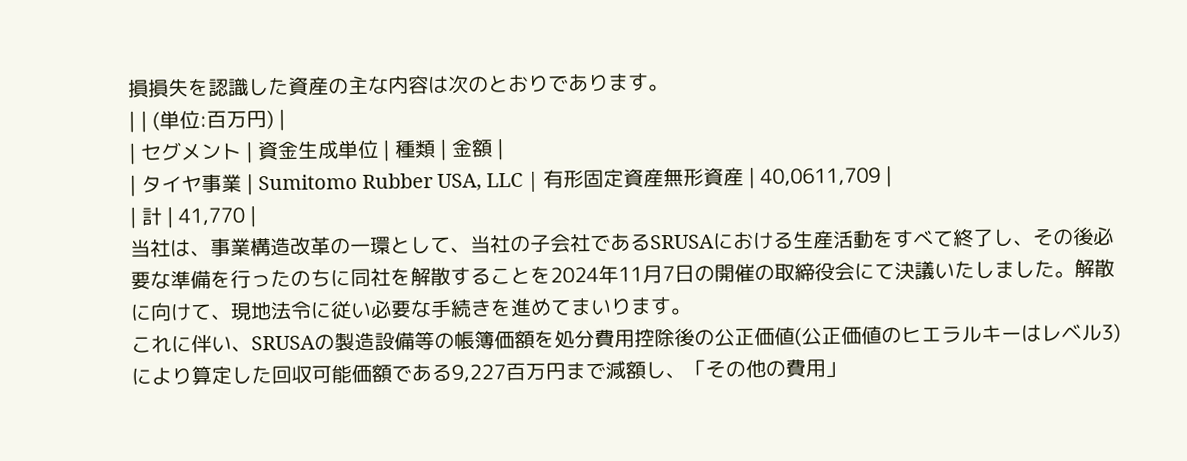損損失を認識した資産の主な内容は次のとおりであります。
| | (単位:百万円) |
| セグメント | 資金生成単位 | 種類 | 金額 |
| タイヤ事業 | Sumitomo Rubber USA, LLC | 有形固定資産無形資産 | 40,0611,709 |
| 計 | 41,770 |
当社は、事業構造改革の一環として、当社の子会社であるSRUSAにおける生産活動をすべて終了し、その後必要な準備を行ったのちに同社を解散することを2024年11月7日の開催の取締役会にて決議いたしました。解散に向けて、現地法令に従い必要な手続きを進めてまいります。
これに伴い、SRUSAの製造設備等の帳簿価額を処分費用控除後の公正価値(公正価値のヒエラルキーはレベル3)により算定した回収可能価額である9,227百万円まで減額し、「その他の費用」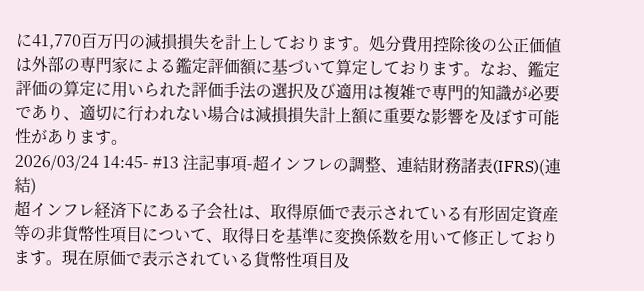に41,770百万円の減損損失を計上しております。処分費用控除後の公正価値は外部の専門家による鑑定評価額に基づいて算定しております。なお、鑑定評価の算定に用いられた評価手法の選択及び適用は複雑で専門的知識が必要であり、適切に行われない場合は減損損失計上額に重要な影響を及ぼす可能性があります。
2026/03/24 14:45- #13 注記事項-超インフレの調整、連結財務諸表(IFRS)(連結)
超インフレ経済下にある子会社は、取得原価で表示されている有形固定資産等の非貨幣性項目について、取得日を基準に変換係数を用いて修正しております。現在原価で表示されている貨幣性項目及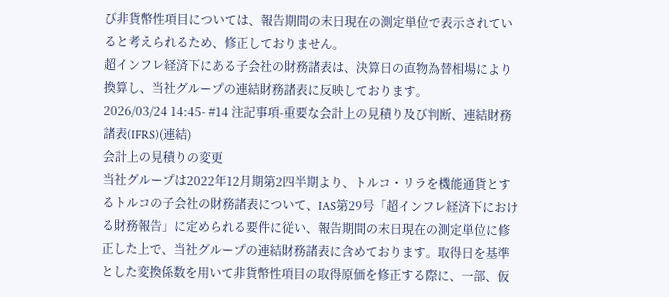び非貨幣性項目については、報告期間の末日現在の測定単位で表示されていると考えられるため、修正しておりません。
超インフレ経済下にある子会社の財務諸表は、決算日の直物為替相場により換算し、当社グループの連結財務諸表に反映しております。
2026/03/24 14:45- #14 注記事項-重要な会計上の見積り及び判断、連結財務諸表(IFRS)(連結)
会計上の見積りの変更
当社グループは2022年12月期第2四半期より、トルコ・リラを機能通貨とするトルコの子会社の財務諸表について、IAS第29号「超インフレ経済下における財務報告」に定められる要件に従い、報告期間の末日現在の測定単位に修正した上で、当社グループの連結財務諸表に含めております。取得日を基準とした変換係数を用いて非貨幣性項目の取得原価を修正する際に、一部、仮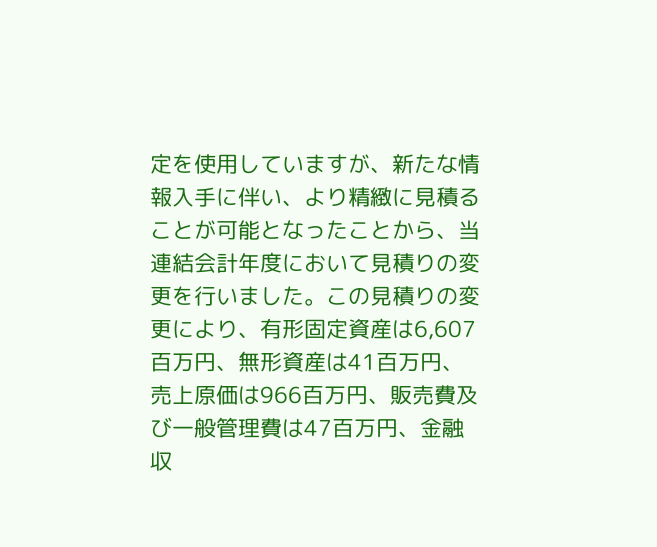定を使用していますが、新たな情報入手に伴い、より精緻に見積ることが可能となったことから、当連結会計年度において見積りの変更を行いました。この見積りの変更により、有形固定資産は6,607百万円、無形資産は41百万円、売上原価は966百万円、販売費及び一般管理費は47百万円、金融収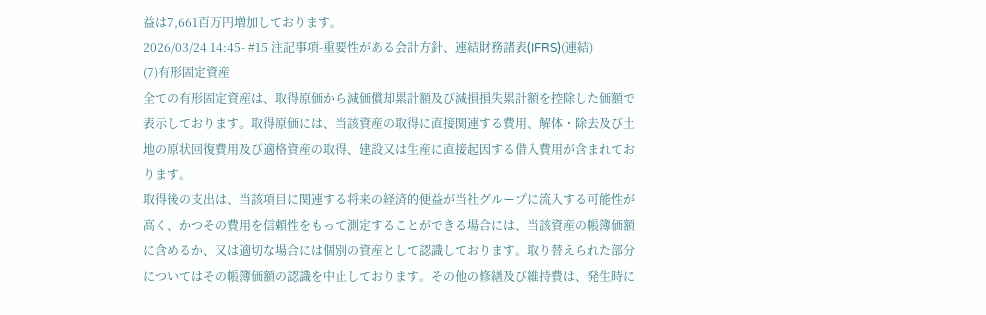益は7,661百万円増加しております。
2026/03/24 14:45- #15 注記事項-重要性がある会計方針、連結財務諸表(IFRS)(連結)
(7)有形固定資産
全ての有形固定資産は、取得原価から減価償却累計額及び減損損失累計額を控除した価額で表示しております。取得原価には、当該資産の取得に直接関連する費用、解体・除去及び土地の原状回復費用及び適格資産の取得、建設又は生産に直接起因する借入費用が含まれております。
取得後の支出は、当該項目に関連する将来の経済的便益が当社グループに流入する可能性が高く、かつその費用を信頼性をもって測定することができる場合には、当該資産の帳簿価額に含めるか、又は適切な場合には個別の資産として認識しております。取り替えられた部分についてはその帳簿価額の認識を中止しております。その他の修繕及び維持費は、発生時に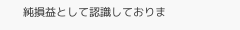純損益として認識しておりま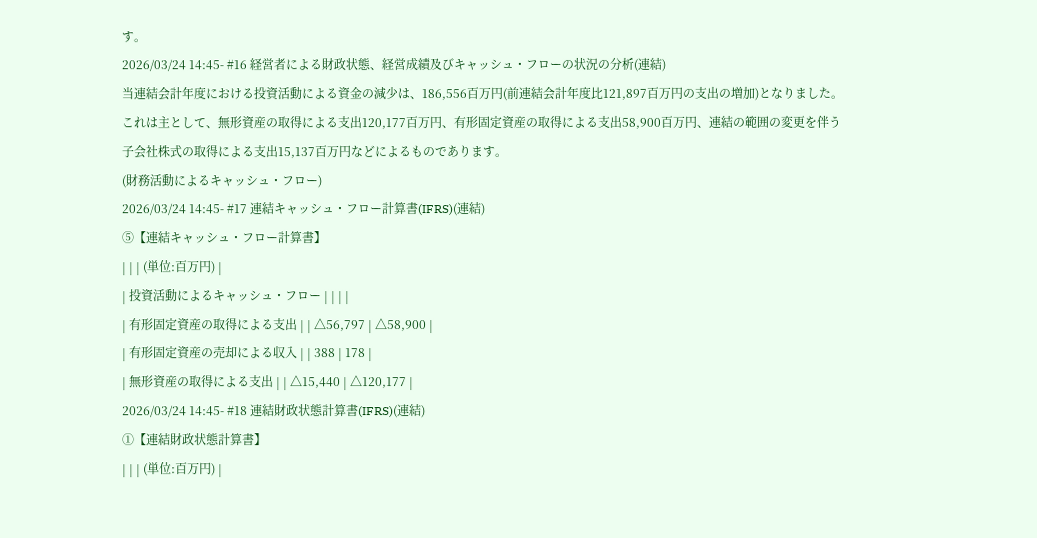す。
2026/03/24 14:45- #16 経営者による財政状態、経営成績及びキャッシュ・フローの状況の分析(連結)
当連結会計年度における投資活動による資金の減少は、186,556百万円(前連結会計年度比121,897百万円の支出の増加)となりました。
これは主として、無形資産の取得による支出120,177百万円、有形固定資産の取得による支出58,900百万円、連結の範囲の変更を伴う子会社株式の取得による支出15,137百万円などによるものであります。
(財務活動によるキャッシュ・フロー)
2026/03/24 14:45- #17 連結キャッシュ・フロー計算書(IFRS)(連結)
⑤【連結キャッシュ・フロー計算書】
| | | (単位:百万円) |
| 投資活動によるキャッシュ・フロー | | | |
| 有形固定資産の取得による支出 | | △56,797 | △58,900 |
| 有形固定資産の売却による収入 | | 388 | 178 |
| 無形資産の取得による支出 | | △15,440 | △120,177 |
2026/03/24 14:45- #18 連結財政状態計算書(IFRS)(連結)
①【連結財政状態計算書】
| | | (単位:百万円) |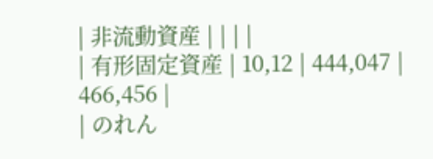| 非流動資産 | | | |
| 有形固定資産 | 10,12 | 444,047 | 466,456 |
| のれん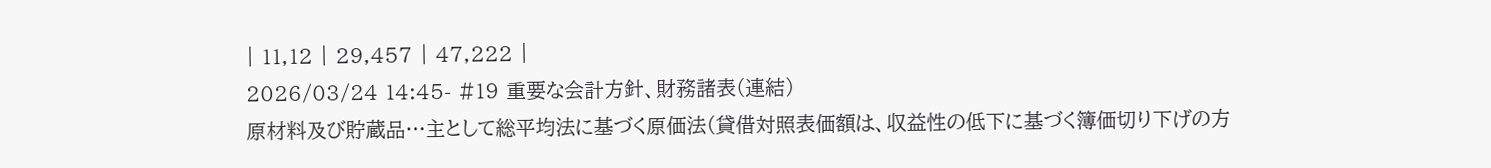| 11,12 | 29,457 | 47,222 |
2026/03/24 14:45- #19 重要な会計方針、財務諸表(連結)
原材料及び貯蔵品…主として総平均法に基づく原価法(貸借対照表価額は、収益性の低下に基づく簿価切り下げの方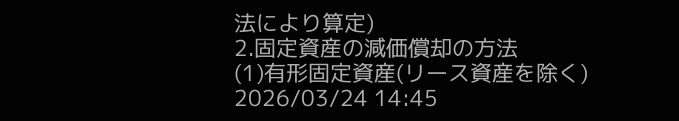法により算定)
2.固定資産の減価償却の方法
(1)有形固定資産(リース資産を除く)
2026/03/24 14:45